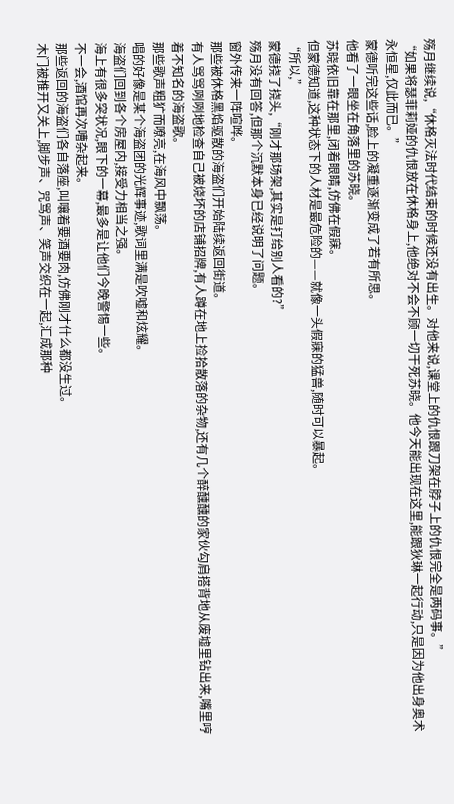殇月继续说,“休格灭法时代结束的时候还没有出生。对他来说,课堂上的仇恨跟刀架在脖子上的仇恨完全是两码事。”
“如果将瑟菲莉娅的仇恨放在休格身上,他绝对不会不顾一切干死苏晓。他今天能出现在这里,能跟狄琳一起行动,只是因为他出身奥术永恒星,仅此而已。”
蒙德听完这些话,脸上的凝重逐渐变成了若有所思。
他看了一眼坐在角落里的苏晓。
苏晓依旧靠在那里,闭着眼睛,仿佛在假寐。
但蒙德知道,这种状态下的人材是最危险的——就像一头假寐的猛兽,随时可以暴起。
“所以,”
蒙德挠了挠头,“刚才那场架,其实是打给别人看的?”
殇月没有回答,但那个沉默本身已经说明了问题。
窗外传来一阵喧哗。
那些被休格黑焰驱散的海盗们开始陆续返回街道。
有人骂骂咧咧地检查自己被烧坏的店铺招牌,有人蹲在地上捡拾散落的杂物,还有几个醉醺醺的家伙勾肩搭背地从废墟里钻出来,嘴里哼着不知名的海盗歌。
那些歌声粗犷而嘹亮,在海风中飘荡。
唱的好像是某个海盗团的光辉事迹,歌词里满是吹嘘和炫耀。
海盗们回到各个房屋内,接受力相当之强。
海上有很多突状况,眼下的一幕,最多是让他们今晚警惕一些。
不一会,酒馆再次嘈杂起来。
那些返回的海盗们各自落座,叫嚷着要酒要肉,仿佛刚才什么都没生过。
木门被推开又关上,脚步声、咒骂声、笑声交织在一起,汇成那种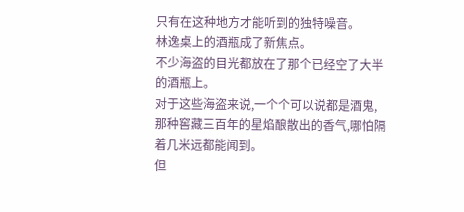只有在这种地方才能听到的独特噪音。
林逸桌上的酒瓶成了新焦点。
不少海盗的目光都放在了那个已经空了大半的酒瓶上。
对于这些海盗来说,一个个可以说都是酒鬼,那种窖藏三百年的星焰酿散出的香气,哪怕隔着几米远都能闻到。
但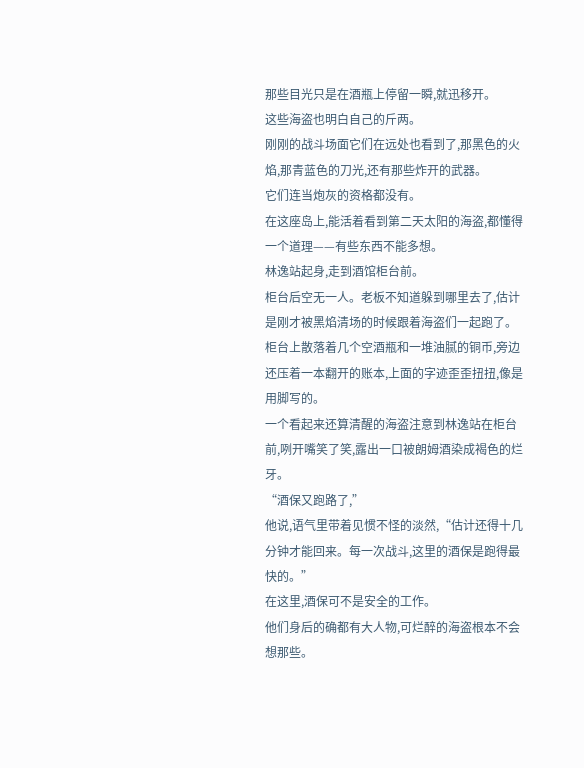那些目光只是在酒瓶上停留一瞬,就迅移开。
这些海盗也明白自己的斤两。
刚刚的战斗场面它们在远处也看到了,那黑色的火焰,那青蓝色的刀光,还有那些炸开的武器。
它们连当炮灰的资格都没有。
在这座岛上,能活着看到第二天太阳的海盗,都懂得一个道理——有些东西不能多想。
林逸站起身,走到酒馆柜台前。
柜台后空无一人。老板不知道躲到哪里去了,估计是刚才被黑焰清场的时候跟着海盗们一起跑了。
柜台上散落着几个空酒瓶和一堆油腻的铜币,旁边还压着一本翻开的账本,上面的字迹歪歪扭扭,像是用脚写的。
一个看起来还算清醒的海盗注意到林逸站在柜台前,咧开嘴笑了笑,露出一口被朗姆酒染成褐色的烂牙。
“酒保又跑路了,”
他说,语气里带着见惯不怪的淡然,“估计还得十几分钟才能回来。每一次战斗,这里的酒保是跑得最快的。”
在这里,酒保可不是安全的工作。
他们身后的确都有大人物,可烂醉的海盗根本不会想那些。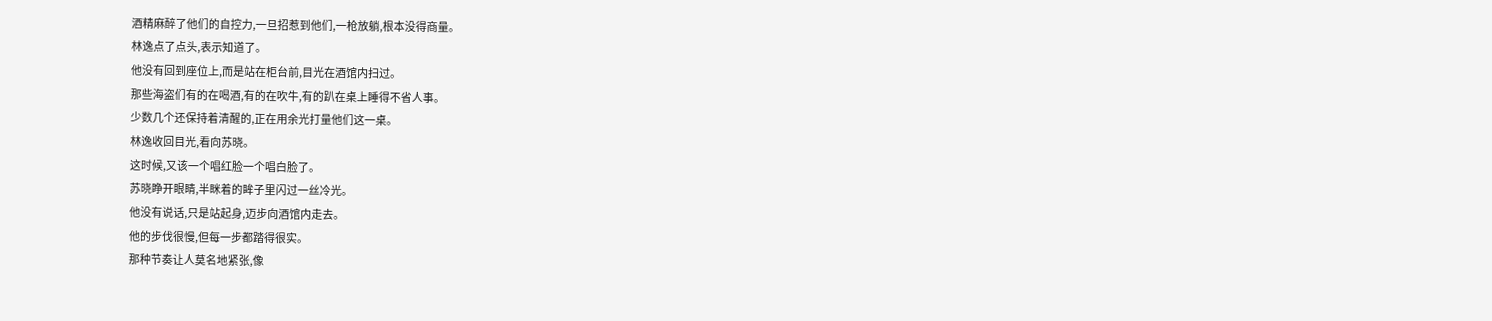酒精麻醉了他们的自控力,一旦招惹到他们,一枪放躺,根本没得商量。
林逸点了点头,表示知道了。
他没有回到座位上,而是站在柜台前,目光在酒馆内扫过。
那些海盗们有的在喝酒,有的在吹牛,有的趴在桌上睡得不省人事。
少数几个还保持着清醒的,正在用余光打量他们这一桌。
林逸收回目光,看向苏晓。
这时候,又该一个唱红脸一个唱白脸了。
苏晓睁开眼睛,半眯着的眸子里闪过一丝冷光。
他没有说话,只是站起身,迈步向酒馆内走去。
他的步伐很慢,但每一步都踏得很实。
那种节奏让人莫名地紧张,像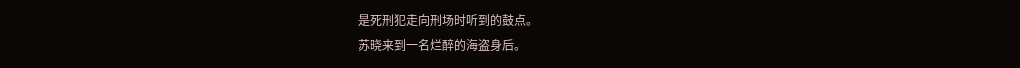是死刑犯走向刑场时听到的鼓点。
苏晓来到一名烂醉的海盗身后。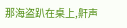那海盗趴在桌上,鼾声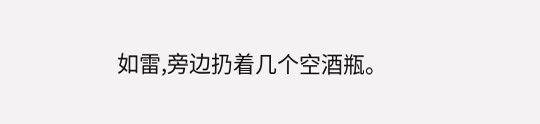如雷,旁边扔着几个空酒瓶。